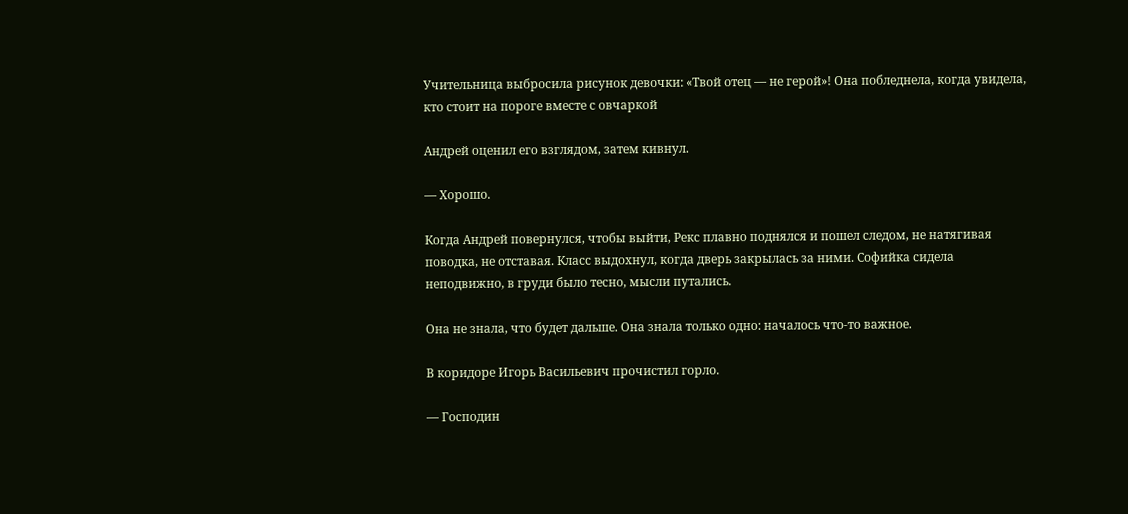Учительница выбросила рисунок девочки: «Твой отец — не герой»! Она побледнела, когда увидела, кто стоит на пороге вместе с овчаркой

Андрей оценил его взглядом, затем кивнул.

— Хорошо.

Когда Андрей повернулся, чтобы выйти, Рекс плавно поднялся и пошел следом, не натягивая поводка, не отставая. Класс выдохнул, когда дверь закрылась за ними. Софийка сидела неподвижно, в груди было тесно, мысли путались.

Она не знала, что будет дальше. Она знала только одно: началось что-то важное.

В коридоре Игорь Васильевич прочистил горло.

— Господин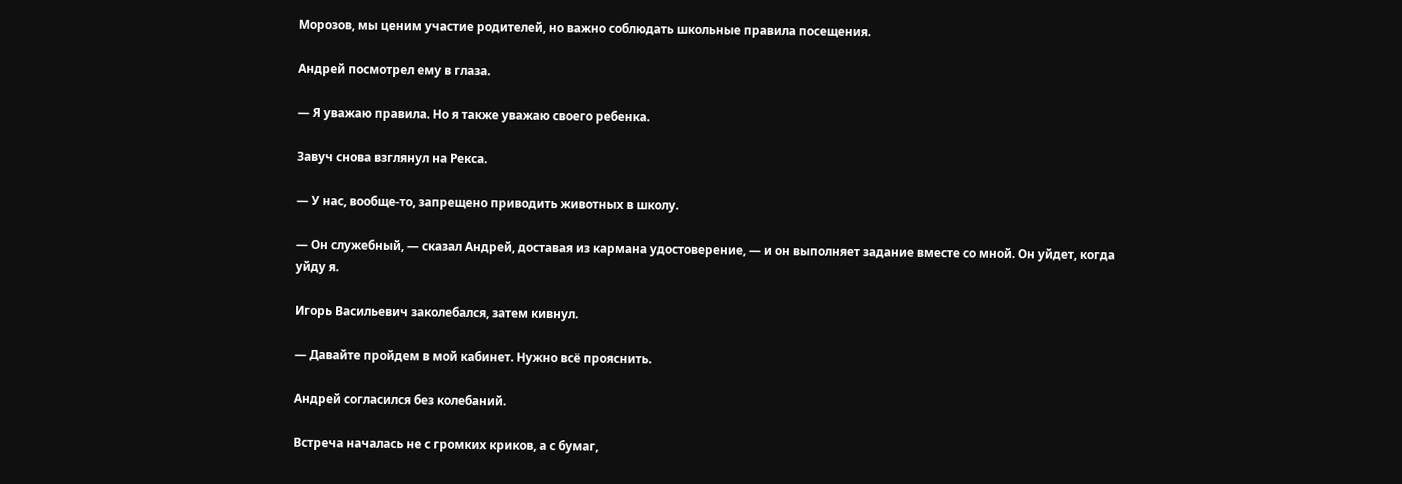Морозов, мы ценим участие родителей, но важно соблюдать школьные правила посещения.

Андрей посмотрел ему в глаза.

— Я уважаю правила. Но я также уважаю своего ребенка.

Завуч снова взглянул на Рекса.

— У нас, вообще-то, запрещено приводить животных в школу.

— Он служебный, — сказал Андрей, доставая из кармана удостоверение, — и он выполняет задание вместе со мной. Он уйдет, когда уйду я.

Игорь Васильевич заколебался, затем кивнул.

— Давайте пройдем в мой кабинет. Нужно всё прояснить.

Андрей согласился без колебаний.

Встреча началась не с громких криков, а с бумаг,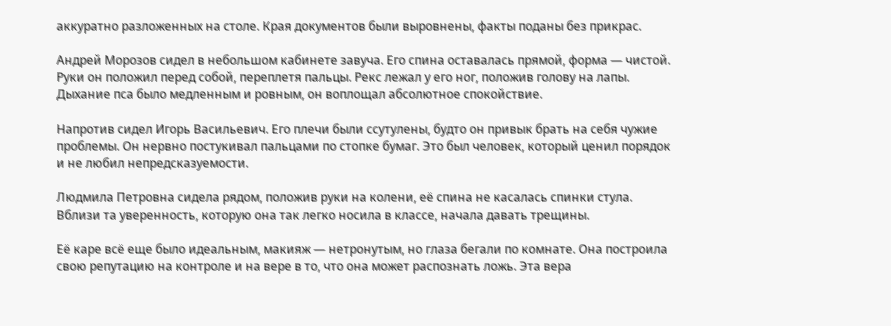аккуратно разложенных на столе. Края документов были выровнены, факты поданы без прикрас.

Андрей Морозов сидел в небольшом кабинете завуча. Его спина оставалась прямой, форма — чистой. Руки он положил перед собой, переплетя пальцы. Рекс лежал у его ног, положив голову на лапы. Дыхание пса было медленным и ровным, он воплощал абсолютное спокойствие.

Напротив сидел Игорь Васильевич. Его плечи были ссутулены, будто он привык брать на себя чужие проблемы. Он нервно постукивал пальцами по стопке бумаг. Это был человек, который ценил порядок и не любил непредсказуемости.

Людмила Петровна сидела рядом, положив руки на колени, её спина не касалась спинки стула. Вблизи та уверенность, которую она так легко носила в классе, начала давать трещины.

Её каре всё еще было идеальным, макияж — нетронутым, но глаза бегали по комнате. Она построила свою репутацию на контроле и на вере в то, что она может распознать ложь. Эта вера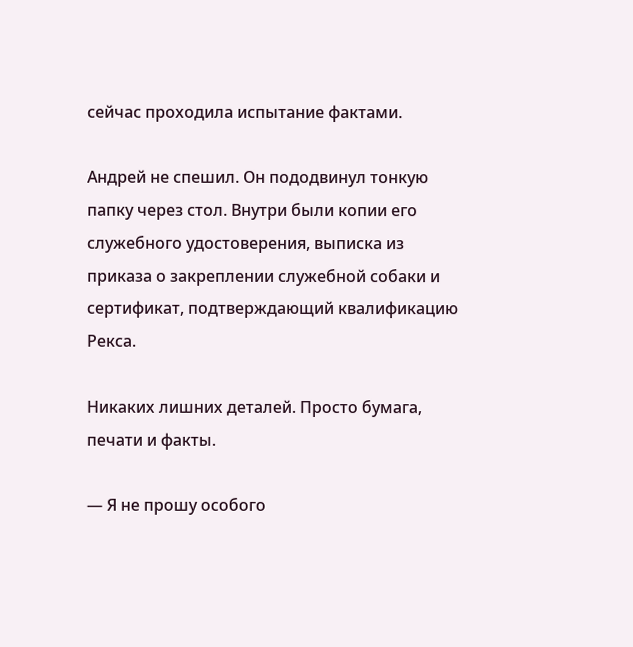сейчас проходила испытание фактами.

Андрей не спешил. Он пододвинул тонкую папку через стол. Внутри были копии его служебного удостоверения, выписка из приказа о закреплении служебной собаки и сертификат, подтверждающий квалификацию Рекса.

Никаких лишних деталей. Просто бумага, печати и факты.

— Я не прошу особого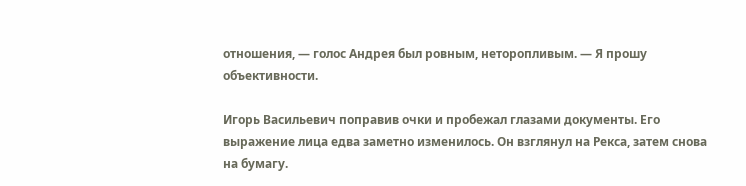отношения, — голос Андрея был ровным, неторопливым. — Я прошу объективности.

Игорь Васильевич поправив очки и пробежал глазами документы. Его выражение лица едва заметно изменилось. Он взглянул на Рекса, затем снова на бумагу.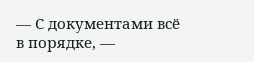— С документами всё в порядке, —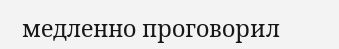медленно проговорил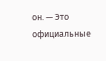он. — Это официальные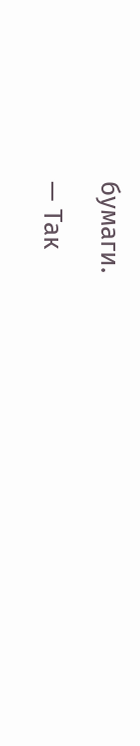бумаги.

— Так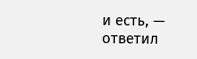и есть, — ответил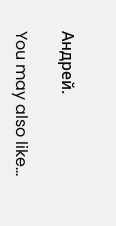Андрей.

You may also like...